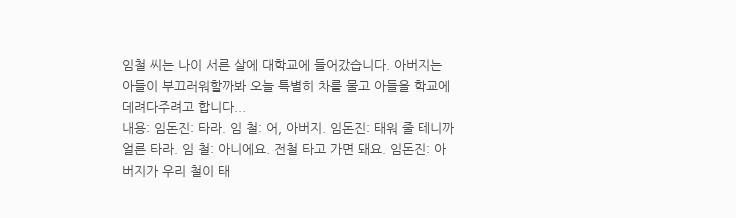임철 씨는 나이 서른 살에 대학교에 들어갔습니다. 아버지는 아들이 부끄러워할까봐 오늘 특별히 차를 물고 아들을 학교에 데려다주려고 합니다...
내용: 임돈진: 타라. 임 철: 어, 아버지. 임돈진: 태워 줄 테니까 얼른 타라. 임 철: 아니에요. 전철 타고 가면 돼요. 임돈진: 아버지가 우리 철이 태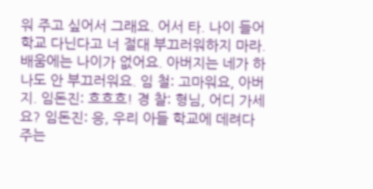워 주고 싶어서 그래요. 어서 타. 나이 들어 학교 다닌다고 너 절대 부끄러워하지 마라. 배움에는 나이가 없어요. 아버지는 네가 하나도 안 부끄러워요. 임 철: 고마워요, 아버지. 임돈진: 흐흐흐! 경 찰: 형님, 어디 가세요? 임돈진: 응, 우리 아들 학교에 데려다 주는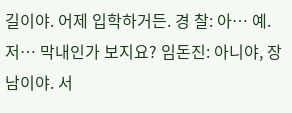길이야. 어제 입학하거든. 경 찰: 아… 예. 저… 막내인가 보지요? 임돈진: 아니야, 장남이야. 서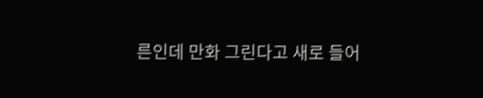른인데 만화 그린다고 새로 들어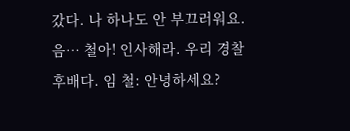갔다. 나 하나도 안 부끄러워요. 음… 철아! 인사해라. 우리 경찰 후배다. 임 철: 안녕하세요?